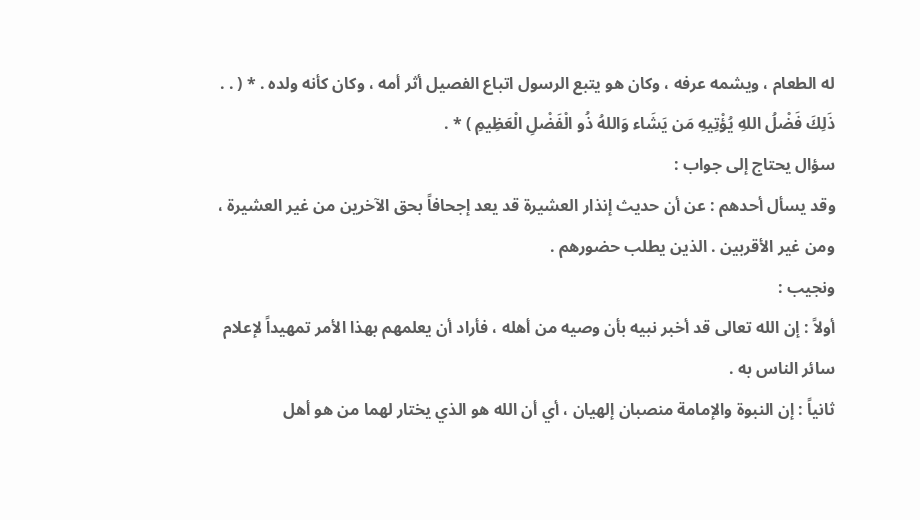له الطعام ، ويشمه عرفه ، وكان هو يتبع الرسول اتباع الفصيل أثر أمه ، وكان كأنه ولده . * ( . . ذَلِكَ فَضْلُ اللهِ يُؤْتِيهِ مَن يَشَاء وَاللهُ ذُو الْفَضْلِ الْعَظِيمِ ) * .
سؤال يحتاج إلى جواب :
وقد يسأل أحدهم : عن أن حديث إنذار العشيرة قد يعد إجحافاً بحق الآخرين من غير العشيرة ، ومن غير الأقربين . الذين يطلب حضورهم .
ونجيب :
أولاً : إن الله تعالى قد أخبر نبيه بأن وصيه من أهله ، فأراد أن يعلمهم بهذا الأمر تمهيداً لإعلام سائر الناس به .
ثانياً : إن النبوة والإمامة منصبان إلهيان ، أي أن الله هو الذي يختار لهما من هو أهل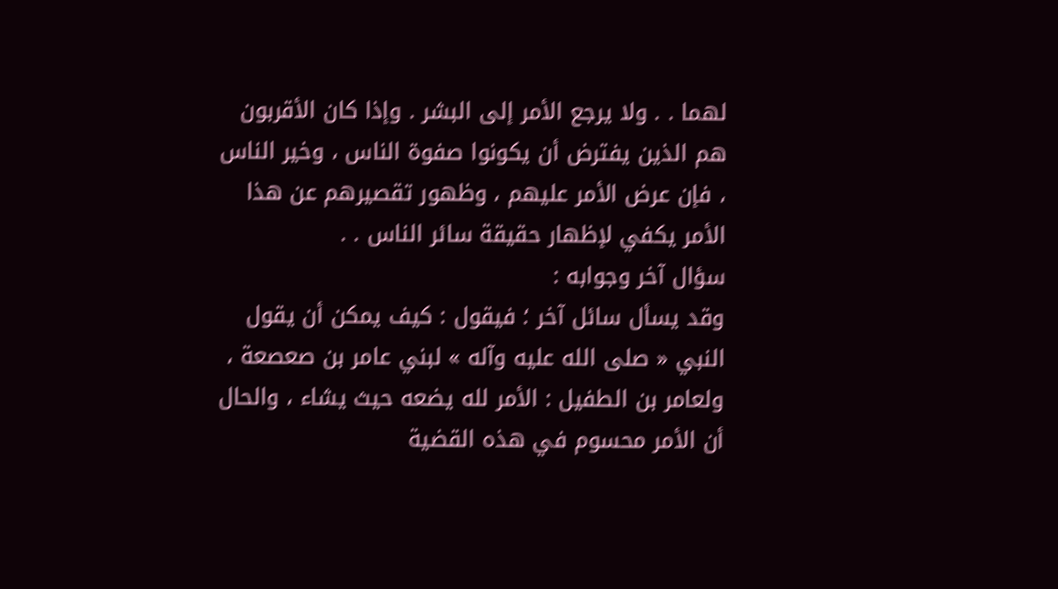لهما . . ولا يرجع الأمر إلى البشر . وإذا كان الأقربون هم الذين يفترض أن يكونوا صفوة الناس ، وخير الناس ، فإن عرض الأمر عليهم ، وظهور تقصيرهم عن هذا الأمر يكفي لإظهار حقيقة سائر الناس . .
سؤال آخر وجوابه :
وقد يسأل سائل آخر ؛ فيقول : كيف يمكن أن يقول النبي « صلى الله عليه وآله » لبني عامر بن صعصعة ، ولعامر بن الطفيل : الأمر لله يضعه حيث يشاء ، والحال أن الأمر محسوم في هذه القضية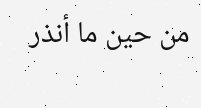من حين ما أنذر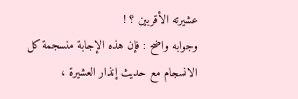عشيرته الأقربين ؟ !
وجوابه واضح : فإن هذه الإجابة منسجمة كل الانسجام مع حديث إنذار العشيرة ،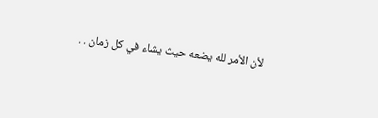لأن الأمر لله يضعه حيث يشاء في كل زمان . .